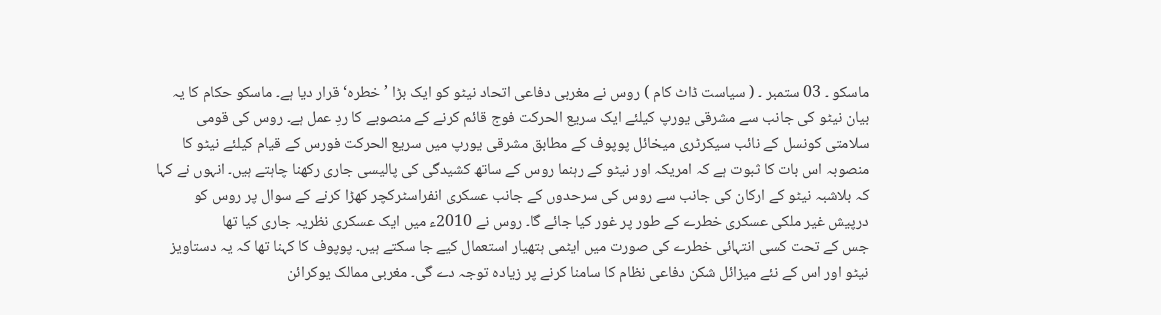ماسکو ۔ 03 ستمبر ۔ ( سیاست ڈاٹ کام ) روس نے مغربی دفاعی اتحاد نیٹو کو ایک بڑا ’خطرہ‘ قرار دیا ہے۔ ماسکو حکام کا یہ بیان نیٹو کی جانب سے مشرقی یورپ کیلئے ایک سریع الحرکت فوج قائم کرنے کے منصوبے کا ردِ عمل ہے۔ روس کی قومی سلامتی کونسل کے نائب سیکرٹری میخائل پوپوف کے مطابق مشرقی یورپ میں سریع الحرکت فورس کے قیام کیلئے نیٹو کا منصوبہ اس بات کا ثبوت ہے کہ امریکہ اور نیٹو کے رہنما روس کے ساتھ کشیدگی کی پالیسی جاری رکھنا چاہتے ہیں۔ انہوں نے کہا کہ بلاشبہ نیٹو کے ارکان کی جانب سے روس کی سرحدوں کے جانب عسکری انفراسٹرکچر کھڑا کرنے کے سوال پر روس کو درپیش غیر ملکی عسکری خطرے کے طور پر غور کیا جائے گا۔ روس نے 2010ء میں ایک عسکری نظریہ جاری کیا تھا
جس کے تحت کسی انتہائی خطرے کی صورت میں ایٹمی ہتھیار استعمال کیے جا سکتے ہیں۔ پوپوف کا کہنا تھا کہ یہ دستاویز نیٹو اور اس کے نئے میزائل شکن دفاعی نظام کا سامنا کرنے پر زیادہ توجہ دے گی۔ مغربی ممالک یوکرائن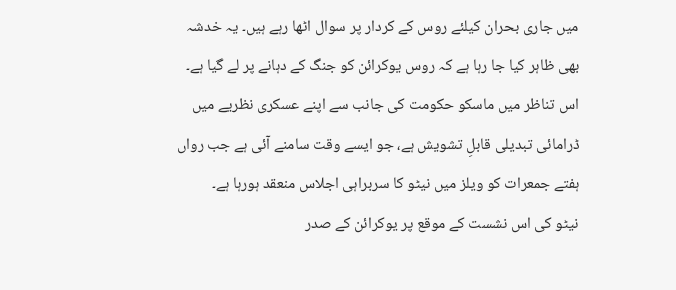میں جاری بحران کیلئے روس کے کردار پر سوال اٹھا رہے ہیں۔ یہ خدشہ بھی ظاہر کیا جا رہا ہے کہ روس یوکرائن کو جنگ کے دہانے پر لے گیا ہے۔ اس تناظر میں ماسکو حکومت کی جانب سے اپنے عسکری نظریے میں ڈرامائی تبدیلی قابلِ تشویش ہے، جو ایسے وقت سامنے آئی ہے جب رواں ہفتے جمعرات کو ویلز میں نیٹو کا سربراہی اجلاس منعقد ہورہا ہے۔
نیٹو کی اس نشست کے موقع پر یوکرائن کے صدر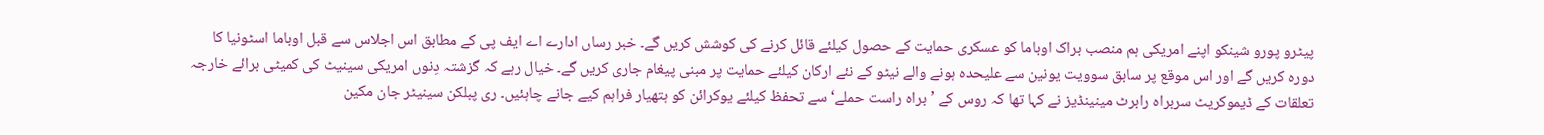پیٹرو پورو شینکو اپنے امریکی ہم منصب براک اوباما کو عسکری حمایت کے حصول کیلئے قائل کرنے کی کوشش کریں گے۔ خبر رساں ادارے اے ایف پی کے مطابق اس اجلاس سے قبل اوباما اسٹونیا کا دورہ کریں گے اور اس موقع پر سابق سوویت یونین سے علیحدہ ہونے والے نیٹو کے نئے ارکان کیلئے حمایت پر مبنی پیغام جاری کریں گے۔ خیال رہے کہ گزشتہ دِنوں امریکی سینیٹ کی کمیٹی برائے خارجہ تعلقات کے ڈیموکریٹ سربراہ رابرٹ مینینڈیز نے کہا تھا کہ روس کے ’براہ راست حملے‘ سے تحفظ کیلئے یوکرائن کو ہتھیار فراہم کیے جانے چاہئیں۔ ری پبلکن سینیٹر جان مکین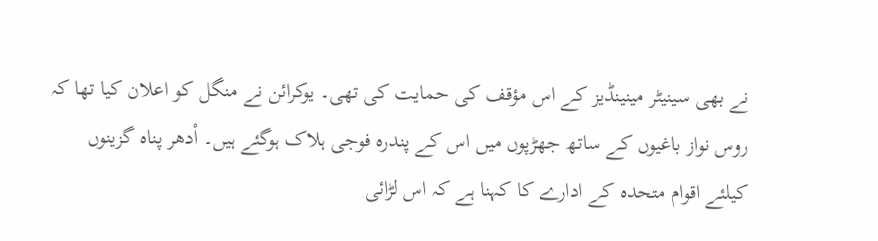نے بھی سینیٹر مینینڈیز کے اس مؤقف کی حمایت کی تھی۔ یوکرائن نے منگل کو اعلان کیا تھا کہ روس نواز باغیوں کے ساتھ جھڑپوں میں اس کے پندرہ فوجی ہلاک ہوگئے ہیں۔ اْدھر پناہ گزینوں کیلئے اقوام متحدہ کے ادارے کا کہنا ہے کہ اس لڑائی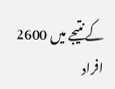کے نتیجے میں 2600 افراد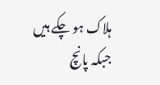ہلاک ہو چکے ہیں جبکہ پانچ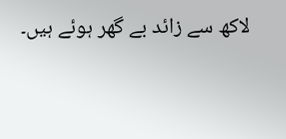لاکھ سے زائد بے گھر ہوئے ہیں۔